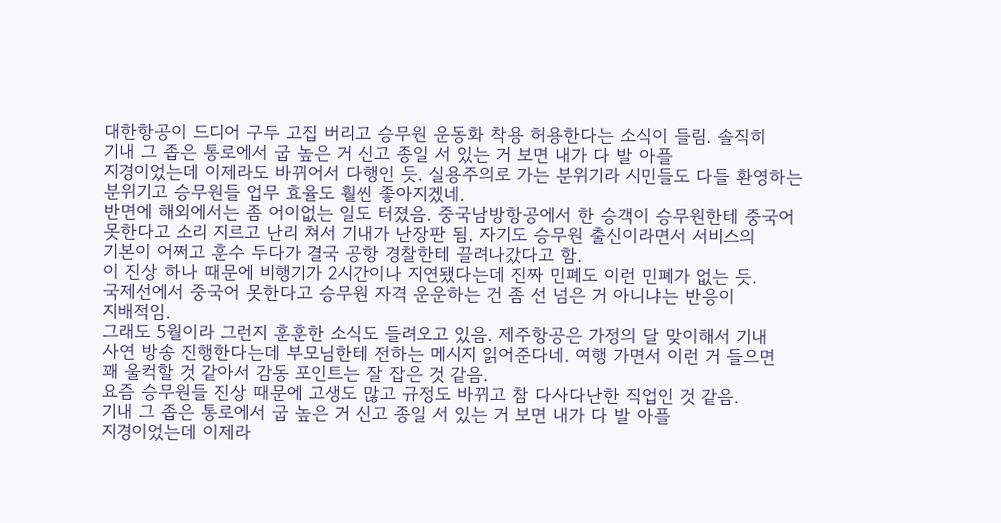대한항공이 드디어 구두 고집 버리고 승무원 운동화 착용 허용한다는 소식이 들림. 솔직히
기내 그 좁은 통로에서 굽 높은 거 신고 종일 서 있는 거 보면 내가 다 발 아플
지경이었는데 이제라도 바뀌어서 다행인 듯. 실용주의로 가는 분위기라 시민들도 다들 환영하는
분위기고 승무원들 업무 효율도 훨씬 좋아지겠네.
반면에 해외에서는 좀 어이없는 일도 터졌음. 중국남방항공에서 한 승객이 승무원한테 중국어
못한다고 소리 지르고 난리 쳐서 기내가 난장판 됨. 자기도 승무원 출신이라면서 서비스의
기본이 어쩌고 훈수 두다가 결국 공항 경찰한테 끌려나갔다고 함.
이 진상 하나 때문에 비행기가 2시간이나 지연됐다는데 진짜 민폐도 이런 민폐가 없는 듯.
국제선에서 중국어 못한다고 승무원 자격 운운하는 건 좀 선 넘은 거 아니냐는 반응이
지배적임.
그래도 5월이라 그런지 훈훈한 소식도 들려오고 있음. 제주항공은 가정의 달 맞이해서 기내
사연 방송 진행한다는데 부모님한테 전하는 메시지 읽어준다네. 여행 가면서 이런 거 들으면
꽤 울컥할 것 같아서 감동 포인트는 잘 잡은 것 같음.
요즘 승무원들 진상 때문에 고생도 많고 규정도 바뀌고 참 다사다난한 직업인 것 같음.
기내 그 좁은 통로에서 굽 높은 거 신고 종일 서 있는 거 보면 내가 다 발 아플
지경이었는데 이제라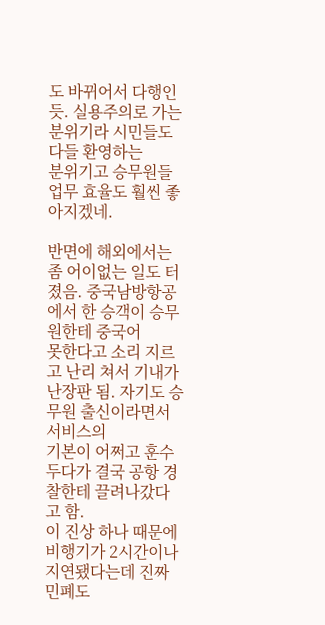도 바뀌어서 다행인 듯. 실용주의로 가는 분위기라 시민들도 다들 환영하는
분위기고 승무원들 업무 효율도 훨씬 좋아지겠네.

반면에 해외에서는 좀 어이없는 일도 터졌음. 중국남방항공에서 한 승객이 승무원한테 중국어
못한다고 소리 지르고 난리 쳐서 기내가 난장판 됨. 자기도 승무원 출신이라면서 서비스의
기본이 어쩌고 훈수 두다가 결국 공항 경찰한테 끌려나갔다고 함.
이 진상 하나 때문에 비행기가 2시간이나 지연됐다는데 진짜 민폐도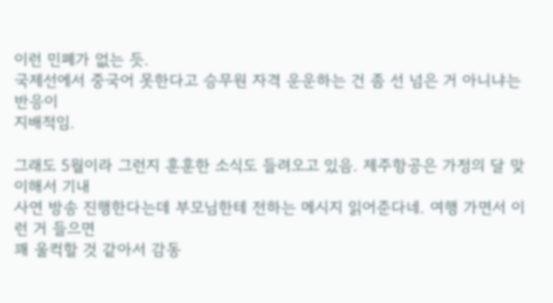이런 민폐가 없는 듯.
국제선에서 중국어 못한다고 승무원 자격 운운하는 건 좀 선 넘은 거 아니냐는 반응이
지배적임.

그래도 5월이라 그런지 훈훈한 소식도 들려오고 있음. 제주항공은 가정의 달 맞이해서 기내
사연 방송 진행한다는데 부모님한테 전하는 메시지 읽어준다네. 여행 가면서 이런 거 들으면
꽤 울컥할 것 같아서 감동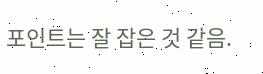포인트는 잘 잡은 것 같음.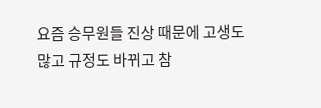요즘 승무원들 진상 때문에 고생도 많고 규정도 바뀌고 참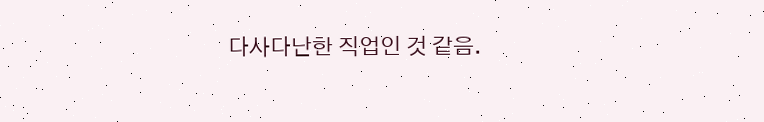다사다난한 직업인 것 같음.